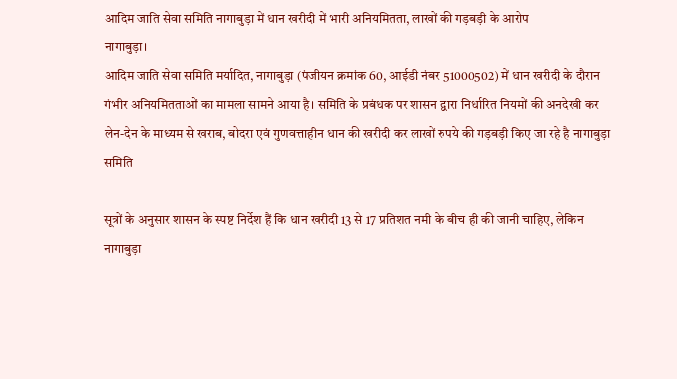आदिम जाति सेवा समिति नागाबुड़ा में धान खरीदी में भारी अनियमितता, लाखों की गड़बड़ी के आरोप
नागाबुड़ा।
आदिम जाति सेवा समिति मर्यादित, नागाबुड़ा (पंजीयन क्रमांक 60, आईडी नंबर 51000502) में धान खरीदी के दौरान गंभीर अनियमितताओं का मामला सामने आया है। समिति के प्रबंधक पर शासन द्वारा निर्धारित नियमों की अनदेखी कर लेन-देन के माध्यम से खराब, बोदरा एवं गुणवत्ताहीन धान की खरीदी कर लाखों रुपये की गड़बड़ी किए जा रहे है नागाबुड़ा समिति

सूत्रों के अनुसार शासन के स्पष्ट निर्देश हैं कि धान खरीदी 13 से 17 प्रतिशत नमी के बीच ही की जानी चाहिए, लेकिन नागाबुड़ा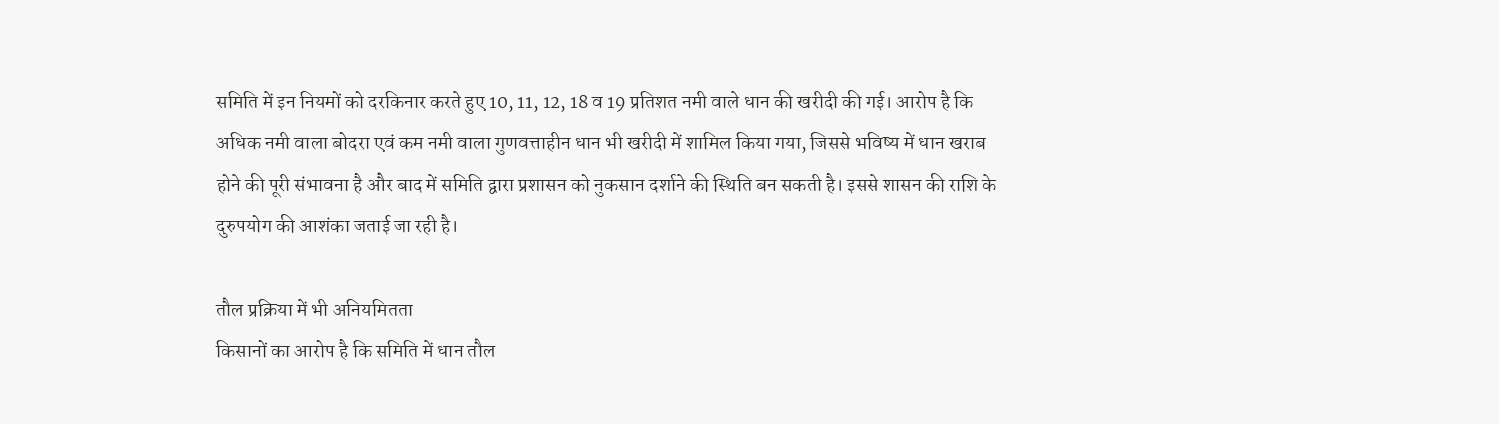समिति में इन नियमों को दरकिनार करते हुए 10, 11, 12, 18 व 19 प्रतिशत नमी वाले धान की खरीदी की गई। आरोप है कि अधिक नमी वाला बोदरा एवं कम नमी वाला गुणवत्ताहीन धान भी खरीदी में शामिल किया गया, जिससे भविष्य में धान खराब होने की पूरी संभावना है और बाद में समिति द्वारा प्रशासन को नुकसान दर्शाने की स्थिति बन सकती है। इससे शासन की राशि के दुरुपयोग की आशंका जताई जा रही है।

तौल प्रक्रिया में भी अनियमितता
किसानों का आरोप है कि समिति में धान तौल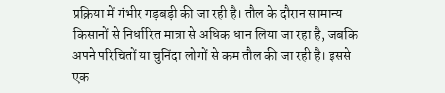प्रक्रिया में गंभीर गड़बड़ी की जा रही है। तौल के दौरान सामान्य किसानों से निर्धारित मात्रा से अधिक धान लिया जा रहा है, जबकि अपने परिचितों या चुनिंदा लोगों से कम तौल की जा रही है। इससे एक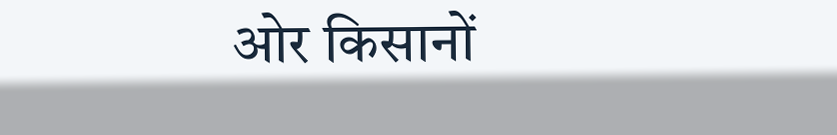ओर किसानों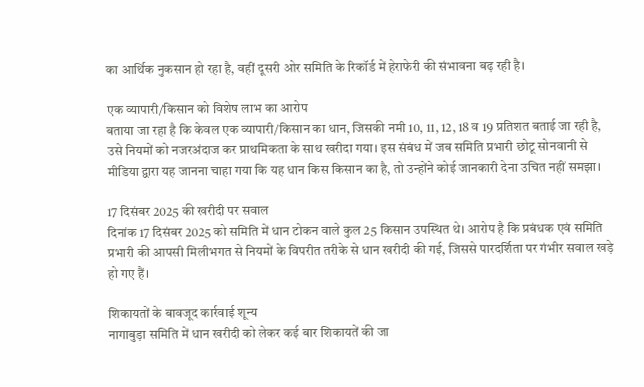का आर्थिक नुकसान हो रहा है, वहीं दूसरी ओर समिति के रिकॉर्ड में हेराफेरी की संभावना बढ़ रही है।

एक व्यापारी/किसान को विशेष लाभ का आरोप
बताया जा रहा है कि केवल एक व्यापारी/किसान का धान, जिसकी नमी 10, 11, 12, 18 व 19 प्रतिशत बताई जा रही है, उसे नियमों को नजरअंदाज कर प्राथमिकता के साथ खरीदा गया। इस संबंध में जब समिति प्रभारी छोटू सोनवानी से मीडिया द्वारा यह जानना चाहा गया कि यह धान किस किसान का है, तो उन्होंने कोई जानकारी देना उचित नहीं समझा।

17 दिसंबर 2025 की खरीदी पर सवाल
दिनांक 17 दिसंबर 2025 को समिति में धान टोकन वाले कुल 25 किसान उपस्थित थे। आरोप है कि प्रबंधक एवं समिति प्रभारी की आपसी मिलीभगत से नियमों के विपरीत तरीके से धान खरीदी की गई, जिससे पारदर्शिता पर गंभीर सवाल खड़े हो गए हैं।

शिकायतों के बावजूद कार्रवाई शून्य
नागाबुड़ा समिति में धान खरीदी को लेकर कई बार शिकायतें की जा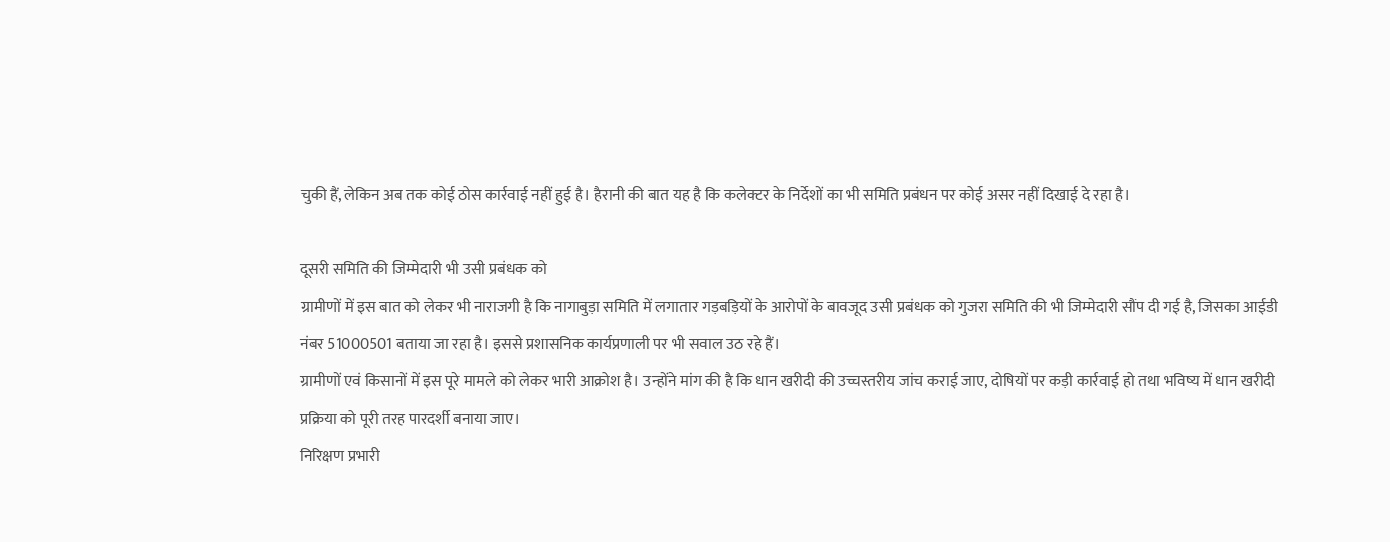चुकी हैं, लेकिन अब तक कोई ठोस कार्रवाई नहीं हुई है। हैरानी की बात यह है कि कलेक्टर के निर्देशों का भी समिति प्रबंधन पर कोई असर नहीं दिखाई दे रहा है।

दूसरी समिति की जिम्मेदारी भी उसी प्रबंधक को
ग्रामीणों में इस बात को लेकर भी नाराजगी है कि नागाबुड़ा समिति में लगातार गड़बड़ियों के आरोपों के बावजूद उसी प्रबंधक को गुजरा समिति की भी जिम्मेदारी सौंप दी गई है, जिसका आईडी नंबर 51000501 बताया जा रहा है। इससे प्रशासनिक कार्यप्रणाली पर भी सवाल उठ रहे हैं।
ग्रामीणों एवं किसानों में इस पूरे मामले को लेकर भारी आक्रोश है। उन्होंने मांग की है कि धान खरीदी की उच्चस्तरीय जांच कराई जाए, दोषियों पर कड़ी कार्रवाई हो तथा भविष्य में धान खरीदी प्रक्रिया को पूरी तरह पारदर्शी बनाया जाए।
निरिक्षण प्रभारी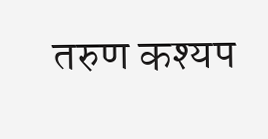तरुण कश्यप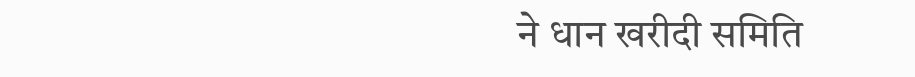ने धान खरीदी समिति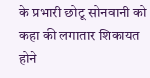के प्रभारी छोटू सोनवानी को कहा की लगातार शिकायत होने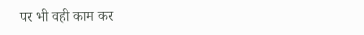पर भी वही काम कर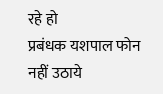रहे हो
प्रबंधक यशपाल फोन नहीं उठाये